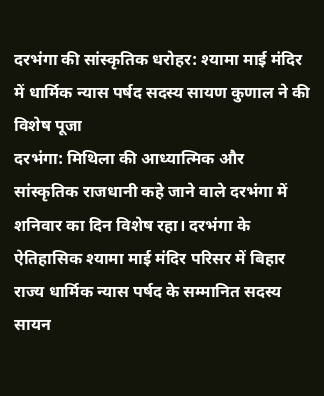दरभंगा की सांस्कृतिक धरोहर: श्यामा माई मंदिर में धार्मिक न्यास पर्षद सदस्य सायण कुणाल ने की विशेष पूजा
दरभंगा: मिथिला की आध्यात्मिक और सांस्कृतिक राजधानी कहे जाने वाले दरभंगा में शनिवार का दिन विशेष रहा। दरभंगा के ऐतिहासिक श्यामा माई मंदिर परिसर में बिहार राज्य धार्मिक न्यास पर्षद के सम्मानित सदस्य सायन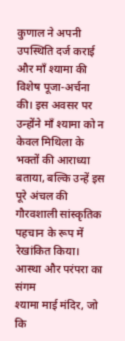कुणाल ने अपनी उपस्थिति दर्ज कराई और माँ श्यामा की विशेष पूजा-अर्चना की। इस अवसर पर उन्होंने माँ श्यामा को न केवल मिथिला के भक्तों की आराध्या बताया, बल्कि उन्हें इस पूरे अंचल की गौरवशाली सांस्कृतिक पहचान के रूप में रेखांकित किया।
आस्था और परंपरा का संगम
श्यामा माई मंदिर, जो कि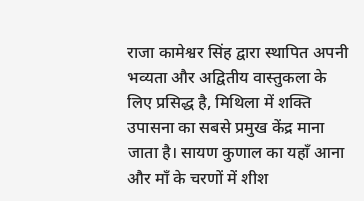राजा कामेश्वर सिंह द्वारा स्थापित अपनी भव्यता और अद्वितीय वास्तुकला के लिए प्रसिद्ध है, मिथिला में शक्ति उपासना का सबसे प्रमुख केंद्र माना जाता है। सायण कुणाल का यहाँ आना और माँ के चरणों में शीश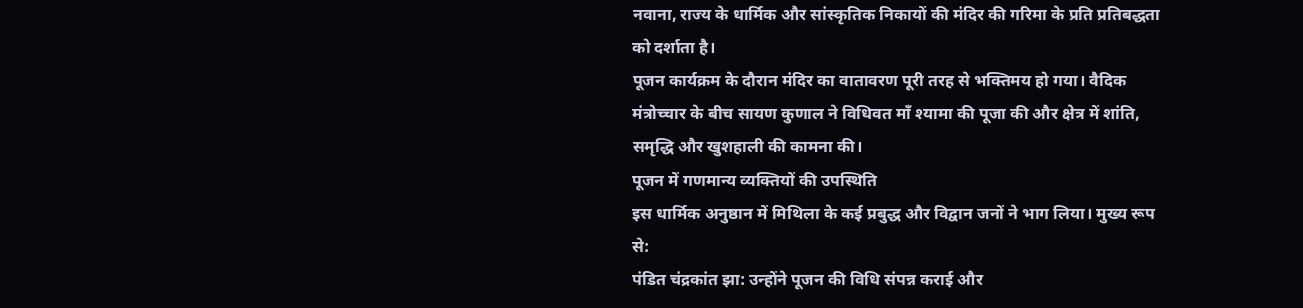नवाना, राज्य के धार्मिक और सांस्कृतिक निकायों की मंदिर की गरिमा के प्रति प्रतिबद्धता को दर्शाता है।
पूजन कार्यक्रम के दौरान मंदिर का वातावरण पूरी तरह से भक्तिमय हो गया। वैदिक मंत्रोच्चार के बीच सायण कुणाल ने विधिवत माँ श्यामा की पूजा की और क्षेत्र में शांति, समृद्धि और खुशहाली की कामना की।
पूजन में गणमान्य व्यक्तियों की उपस्थिति
इस धार्मिक अनुष्ठान में मिथिला के कई प्रबुद्ध और विद्वान जनों ने भाग लिया। मुख्य रूप से:
पंडित चंद्रकांत झा: उन्होंने पूजन की विधि संपन्न कराई और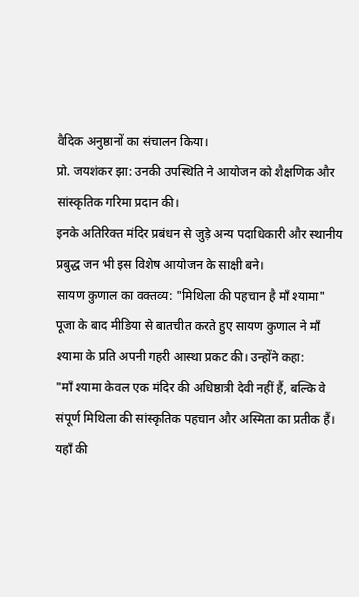वैदिक अनुष्ठानों का संचालन किया।
प्रो. जयशंकर झा: उनकी उपस्थिति ने आयोजन को शैक्षणिक और सांस्कृतिक गरिमा प्रदान की।
इनके अतिरिक्त मंदिर प्रबंधन से जुड़े अन्य पदाधिकारी और स्थानीय प्रबुद्ध जन भी इस विशेष आयोजन के साक्षी बने।
सायण कुणाल का वक्तव्य: "मिथिला की पहचान है माँ श्यामा"
पूजा के बाद मीडिया से बातचीत करते हुए सायण कुणाल ने माँ श्यामा के प्रति अपनी गहरी आस्था प्रकट की। उन्होंने कहा:
"माँ श्यामा केवल एक मंदिर की अधिष्ठात्री देवी नहीं हैं, बल्कि वे संपूर्ण मिथिला की सांस्कृतिक पहचान और अस्मिता का प्रतीक हैं। यहाँ की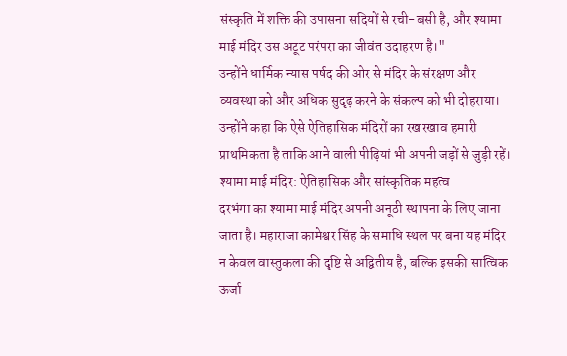संस्कृति में शक्ति की उपासना सदियों से रची-बसी है, और श्यामा माई मंदिर उस अटूट परंपरा का जीवंत उदाहरण है।"
उन्होंने धार्मिक न्यास पर्षद की ओर से मंदिर के संरक्षण और व्यवस्था को और अधिक सुदृढ़ करने के संकल्प को भी दोहराया। उन्होंने कहा कि ऐसे ऐतिहासिक मंदिरों का रखरखाव हमारी प्राथमिकता है ताकि आने वाली पीढ़ियां भी अपनी जड़ों से जुड़ी रहें।
श्यामा माई मंदिर: ऐतिहासिक और सांस्कृतिक महत्व
दरभंगा का श्यामा माई मंदिर अपनी अनूठी स्थापना के लिए जाना जाता है। महाराजा कामेश्वर सिंह के समाधि स्थल पर बना यह मंदिर न केवल वास्तुकला की दृष्टि से अद्वितीय है, बल्कि इसकी सात्विक ऊर्जा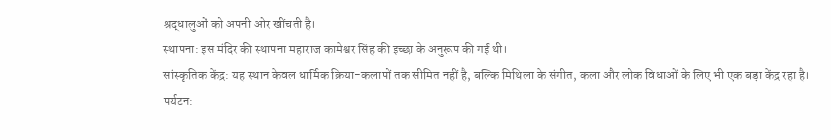श्रद्धालुओं को अपनी ओर खींचती है।
स्थापना: इस मंदिर की स्थापना महाराज कामेश्वर सिंह की इच्छा के अनुरूप की गई थी।
सांस्कृतिक केंद्र: यह स्थान केवल धार्मिक क्रिया-कलापों तक सीमित नहीं है, बल्कि मिथिला के संगीत, कला और लोक विधाओं के लिए भी एक बड़ा केंद्र रहा है।
पर्यटन: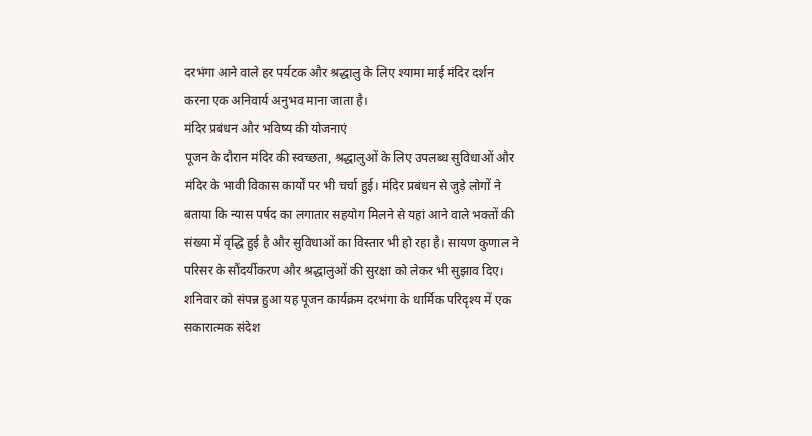दरभंगा आने वाले हर पर्यटक और श्रद्धालु के लिए श्यामा माई मंदिर दर्शन करना एक अनिवार्य अनुभव माना जाता है।
मंदिर प्रबंधन और भविष्य की योजनाएं
पूजन के दौरान मंदिर की स्वच्छता, श्रद्धालुओं के लिए उपलब्ध सुविधाओं और मंदिर के भावी विकास कार्यों पर भी चर्चा हुई। मंदिर प्रबंधन से जुड़े लोगों ने बताया कि न्यास पर्षद का लगातार सहयोग मिलने से यहां आने वाले भक्तों की संख्या में वृद्धि हुई है और सुविधाओं का विस्तार भी हो रहा है। सायण कुणाल ने परिसर के सौंदर्यीकरण और श्रद्धालुओं की सुरक्षा को लेकर भी सुझाव दिए।
शनिवार को संपन्न हुआ यह पूजन कार्यक्रम दरभंगा के धार्मिक परिदृश्य में एक सकारात्मक संदेश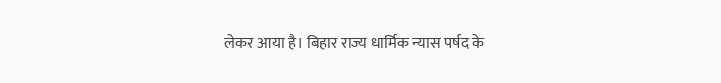लेकर आया है। बिहार राज्य धार्मिक न्यास पर्षद के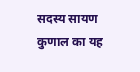सदस्य सायण कुणाल का यह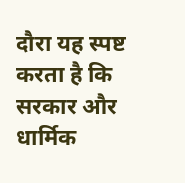दौरा यह स्पष्ट करता है कि सरकार और धार्मिक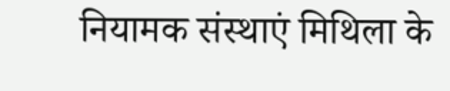नियामक संस्थाएं मिथिला के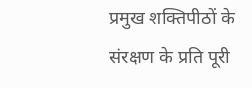प्रमुख शक्तिपीठों के संरक्षण के प्रति पूरी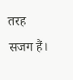तरह सजग हैं।